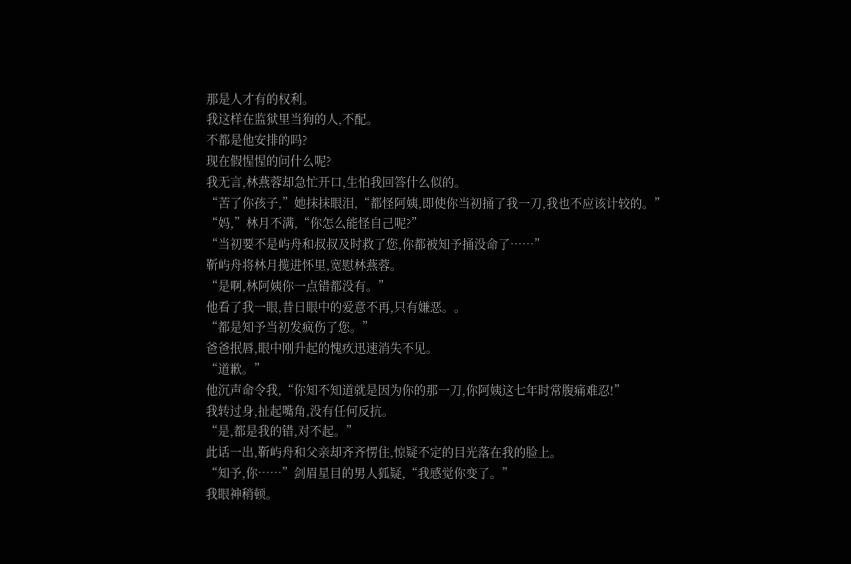那是人才有的权利。
我这样在监狱里当狗的人,不配。
不都是他安排的吗?
现在假惺惺的问什么呢?
我无言,林燕蓉却急忙开口,生怕我回答什么似的。
“苦了你孩子,”她抹抹眼泪,“都怪阿姨,即使你当初捅了我一刀,我也不应该计较的。”
“妈,”林月不满,“你怎么能怪自己呢?”
“当初要不是屿舟和叔叔及时救了您,你都被知予捅没命了……”
靳屿舟将林月揽进怀里,宽慰林燕蓉。
“是啊,林阿姨你一点错都没有。”
他看了我一眼,昔日眼中的爱意不再,只有嫌恶。。
“都是知予当初发疯伤了您。”
爸爸抿唇,眼中刚升起的愧疚迅速消失不见。
“道歉。”
他沉声命令我,“你知不知道就是因为你的那一刀,你阿姨这七年时常腹痛难忍!”
我转过身,扯起嘴角,没有任何反抗。
“是,都是我的错,对不起。”
此话一出,靳屿舟和父亲却齐齐愣住,惊疑不定的目光落在我的脸上。
“知予,你……”剑眉星目的男人狐疑,“我感觉你变了。”
我眼神稍顿。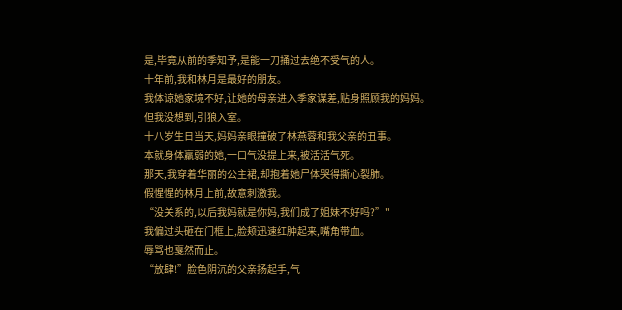是,毕竟从前的季知予,是能一刀捅过去绝不受气的人。
十年前,我和林月是最好的朋友。
我体谅她家境不好,让她的母亲进入季家谋差,贴身照顾我的妈妈。
但我没想到,引狼入室。
十八岁生日当天,妈妈亲眼撞破了林燕蓉和我父亲的丑事。
本就身体羸弱的她,一口气没提上来,被活活气死。
那天,我穿着华丽的公主裙,却抱着她尸体哭得撕心裂肺。
假惺惺的林月上前,故意刺激我。
“没关系的,以后我妈就是你妈,我们成了姐妹不好吗?”"
我偏过头砸在门框上,脸颊迅速红肿起来,嘴角带血。
辱骂也戛然而止。
“放肆!”脸色阴沉的父亲扬起手,气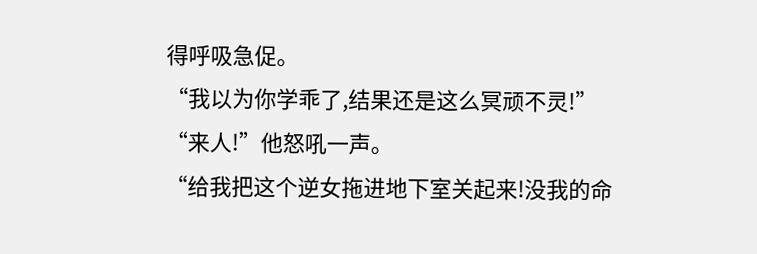得呼吸急促。
“我以为你学乖了,结果还是这么冥顽不灵!”
“来人!”他怒吼一声。
“给我把这个逆女拖进地下室关起来!没我的命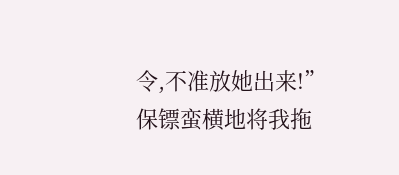令,不准放她出来!”
保镖蛮横地将我拖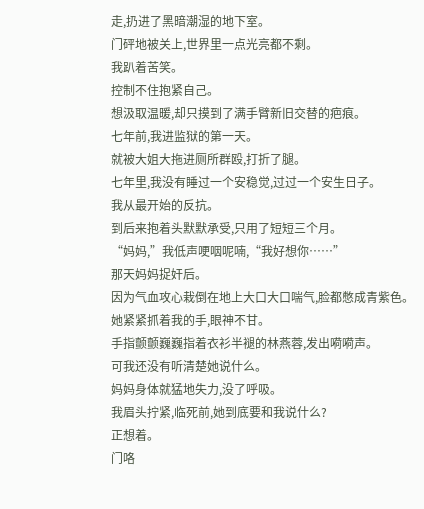走,扔进了黑暗潮湿的地下室。
门砰地被关上,世界里一点光亮都不剩。
我趴着苦笑。
控制不住抱紧自己。
想汲取温暖,却只摸到了满手臂新旧交替的疤痕。
七年前,我进监狱的第一天。
就被大姐大拖进厕所群殴,打折了腿。
七年里,我没有睡过一个安稳觉,过过一个安生日子。
我从最开始的反抗。
到后来抱着头默默承受,只用了短短三个月。
“妈妈,”我低声哽咽呢喃,“我好想你……”
那天妈妈捉奸后。
因为气血攻心栽倒在地上大口大口喘气,脸都憋成青紫色。
她紧紧抓着我的手,眼神不甘。
手指颤颤巍巍指着衣衫半褪的林燕蓉,发出嗬嗬声。
可我还没有听清楚她说什么。
妈妈身体就猛地失力,没了呼吸。
我眉头拧紧,临死前,她到底要和我说什么?
正想着。
门咯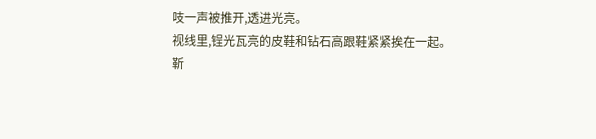吱一声被推开,透进光亮。
视线里,锃光瓦亮的皮鞋和钻石高跟鞋紧紧挨在一起。
靳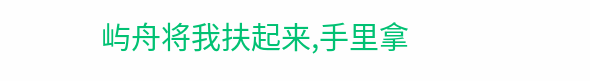屿舟将我扶起来,手里拿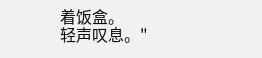着饭盒。
轻声叹息。"